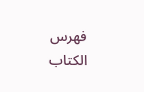فهرس الكتاب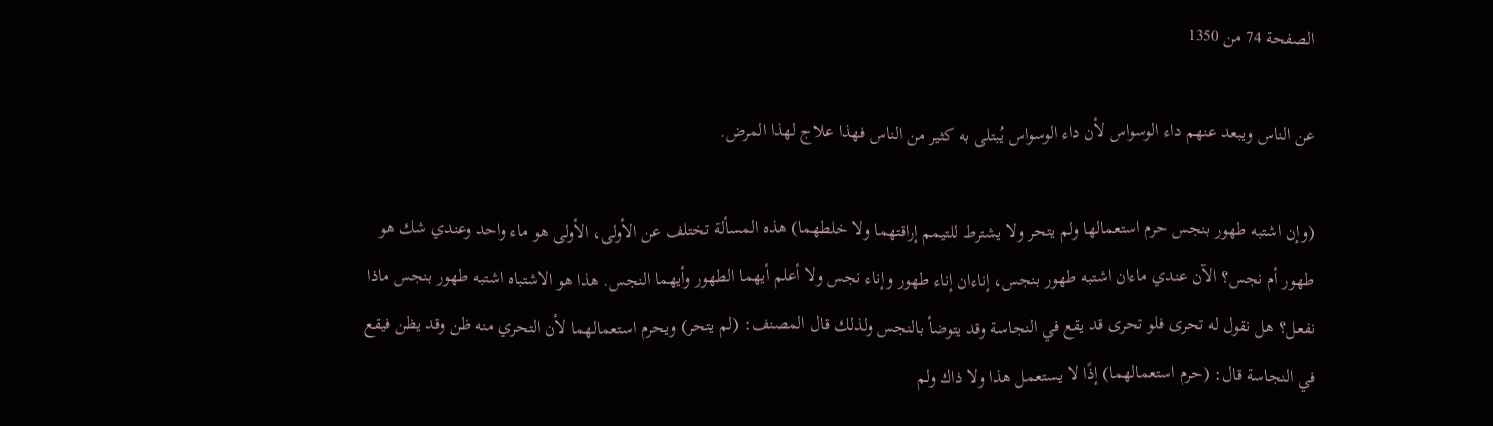الصفحة 74 من 1350

عن الناس ويبعد عنهم داء الوسواس لأن داء الوسواس يُبتلى به كثير من الناس فهذا علاج لهذا المرض.

(وإن اشتبه طهور بنجس حرم استعمالها ولم يتحر ولا يشترط للتيمم إراقتهما ولا خلطهما) هذه المسألة تختلف عن الأولى، الأولى هو ماء واحد وعندي شك هو طهور أم نجس؟ الآن عندي ماءان اشتبه طهور بنجس، إناءان إناء طهور وإناء نجس ولا أعلم أيهما الطهور وأيهما النجس. هذا هو الاشتباه اشتبه طهور بنجس ماذا نفعل؟ هل نقول له تحرى فلو تحرى قد يقع في النجاسة وقد يتوضأ بالنجس ولذلك قال المصنف: (لم يتحر) ويحرم استعمالهما لأن التحري منه ظن وقد يظن فيقع في النجاسة قال: (حرم استعمالهما) إذًا لا يستعمل هذا ولا ذاك ولم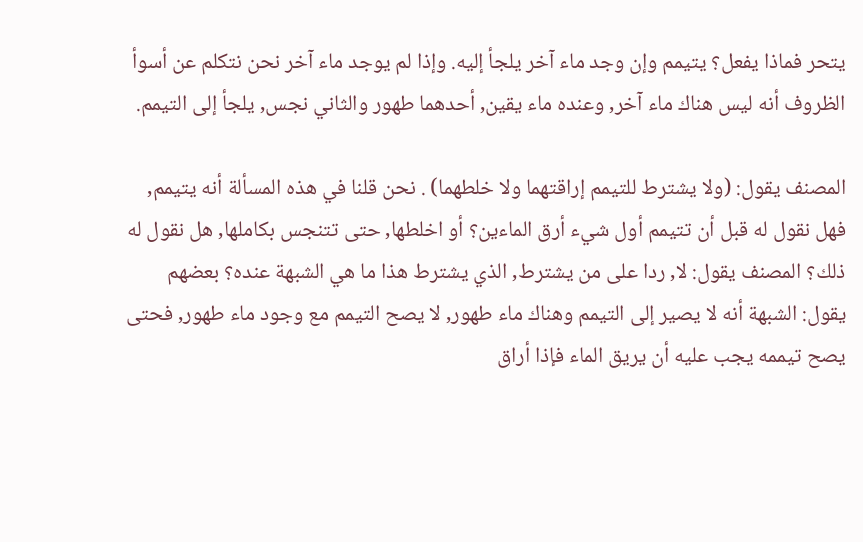يتحر فماذا يفعل؟ يتيمم وإن وجد ماء آخر يلجأ إليه. وإذا لم يوجد ماء آخر نحن نتكلم عن أسوأ الظروف أنه ليس هناك ماء آخر, وعنده ماء يقين, أحدهما طهور والثاني نجس, يلجأ إلى التيمم.

المصنف يقول: (ولا يشترط للتيمم إراقتهما ولا خلطهما) . نحن قلنا في هذه المسألة أنه يتيمم, فهل نقول له قبل أن تتيمم أول شيء أرق الماءين؟ أو اخلطها, حتى تتنجس بكاملها, هل نقول له ذلك؟ المصنف يقول: لا, ردا على من يشترط, الذي يشترط هذا ما هي الشبهة عنده؟ بعضهم يقول: الشبهة أنه لا يصير إلى التيمم وهناك ماء طهور, لا يصح التيمم مع وجود ماء طهور, فحتى يصح تيممه يجب عليه أن يريق الماء فإذا أراق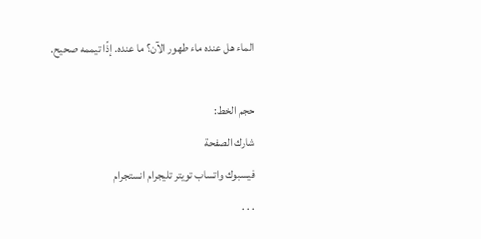الماء هل عنده ماء طهور الآن؟ ما عنده. إذًا تيممه صحيح.

حجم الخط:
شارك الصفحة
فيسبوك واتساب تويتر تليجرام انستجرام
. . .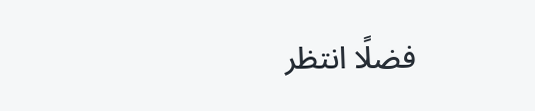فضلًا انتظر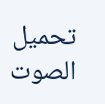تحميل الصوت